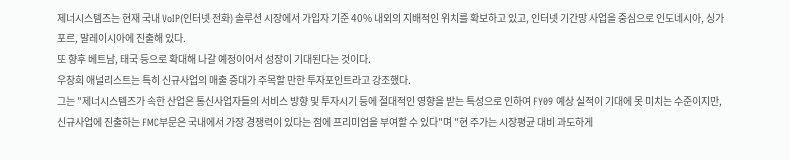제너시스템즈는 현재 국내 VoIP(인터넷 전화) 솔루션 시장에서 가입자 기준 40% 내외의 지배적인 위치를 확보하고 있고, 인터넷 기간망 사업을 중심으로 인도네시아, 싱가포르, 말레이시아에 진출해 있다.
또 향후 베트남, 태국 등으로 확대해 나갈 예정이어서 성장이 기대된다는 것이다.
우창희 애널리스트는 특히 신규사업의 매출 증대가 주목할 만한 투자포인트라고 강조했다.
그는 "제너시스템즈가 속한 산업은 통신사업자들의 서비스 방향 및 투자시기 등에 절대적인 영향을 받는 특성으로 인하여 FY09 예상 실적이 기대에 못 미치는 수준이지만, 신규사업에 진출하는 FMC부문은 국내에서 가장 경쟁력이 있다는 점에 프리미엄을 부여할 수 있다"며 "현 주가는 시장평균 대비 과도하게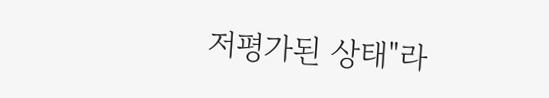저평가된 상태"라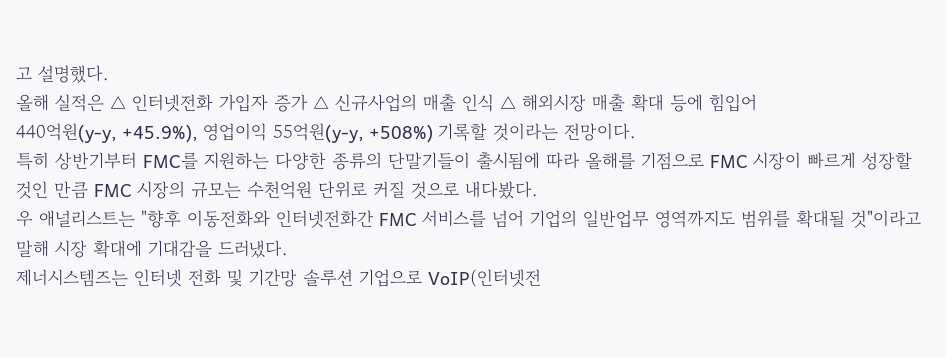고 설명했다.
올해 실적은 △ 인터넷전화 가입자 증가 △ 신규사업의 매출 인식 △ 해외시장 매출 확대 등에 힘입어
440억원(y-y, +45.9%), 영업이익 55억원(y-y, +508%) 기록할 것이라는 전망이다.
특히 상반기부터 FMC를 지원하는 다양한 종류의 단말기들이 출시됨에 따라 올해를 기점으로 FMC 시장이 빠르게 성장할 것인 만큼 FMC 시장의 규모는 수천억원 단위로 커질 것으로 내다봤다.
우 애널리스트는 "향후 이동전화와 인터넷전화간 FMC 서비스를 넘어 기업의 일반업무 영역까지도 범위를 확대될 것"이라고 말해 시장 확대에 기대감을 드러냈다.
제너시스템즈는 인터넷 전화 및 기간망 솔루션 기업으로 VoIP(인터넷전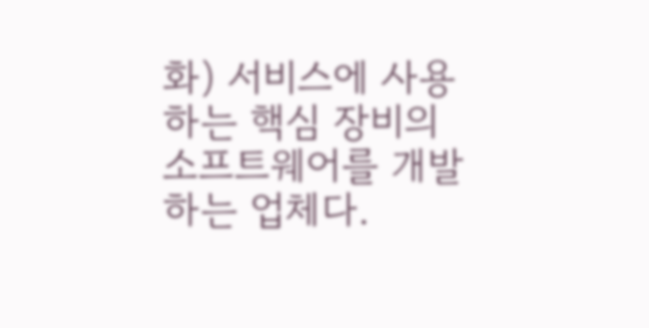화) 서비스에 사용하는 핵심 장비의 소프트웨어를 개발하는 업체다.